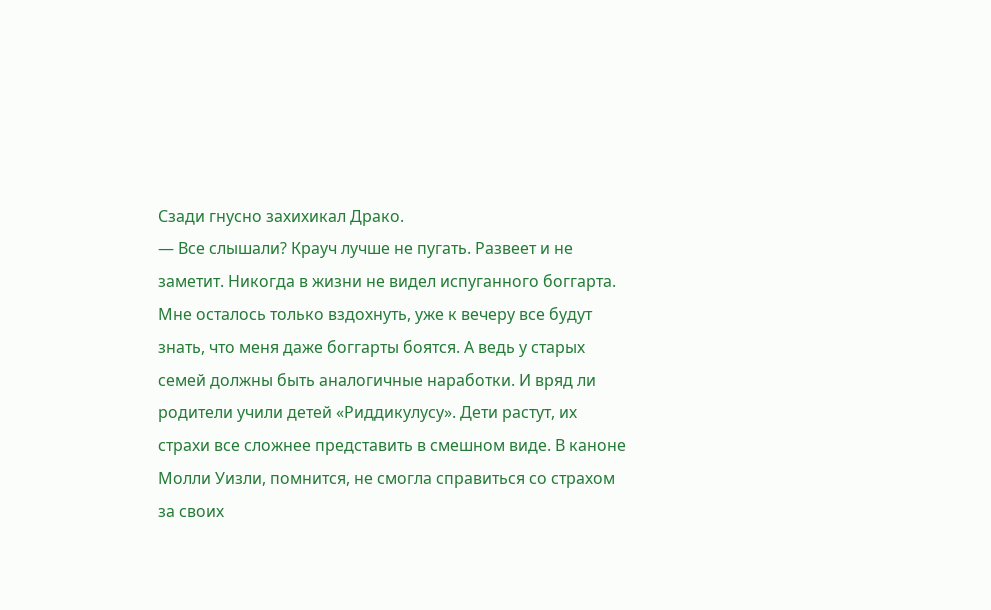Сзади гнусно захихикал Драко.
— Все слышали? Крауч лучше не пугать. Развеет и не заметит. Никогда в жизни не видел испуганного боггарта.
Мне осталось только вздохнуть, уже к вечеру все будут знать, что меня даже боггарты боятся. А ведь у старых семей должны быть аналогичные наработки. И вряд ли родители учили детей «Риддикулусу». Дети растут, их страхи все сложнее представить в смешном виде. В каноне Молли Уизли, помнится, не смогла справиться со страхом за своих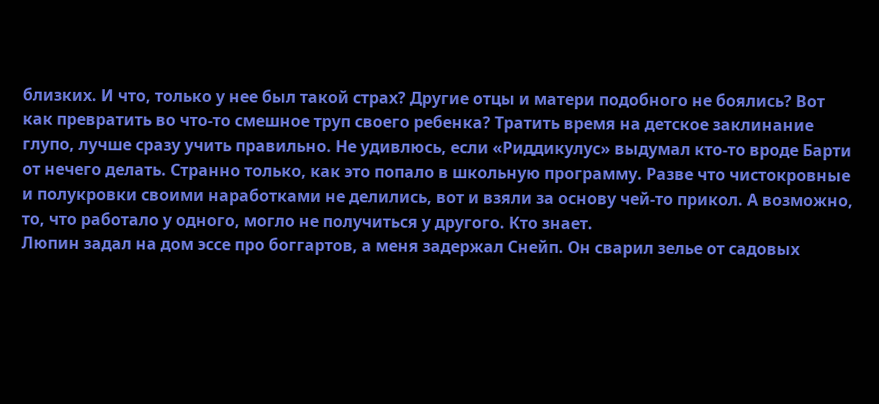близких. И что, только у нее был такой страх? Другие отцы и матери подобного не боялись? Вот как превратить во что-то смешное труп своего ребенка? Тратить время на детское заклинание глупо, лучше сразу учить правильно. Не удивлюсь, если «Риддикулус» выдумал кто-то вроде Барти от нечего делать. Странно только, как это попало в школьную программу. Разве что чистокровные и полукровки своими наработками не делились, вот и взяли за основу чей-то прикол. А возможно, то, что работало у одного, могло не получиться у другого. Кто знает.
Люпин задал на дом эссе про боггартов, а меня задержал Снейп. Он сварил зелье от садовых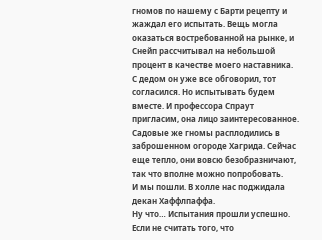гномов по нашему с Барти рецепту и жаждал его испытать. Вещь могла оказаться востребованной на рынке, и Снейп рассчитывал на небольшой процент в качестве моего наставника. С дедом он уже все обговорил, тот согласился. Но испытывать будем вместе. И профессора Спраут пригласим, она лицо заинтересованное. Садовые же гномы расплодились в заброшенном огороде Хагрида. Сейчас еще тепло, они вовсю безобразничают, так что вполне можно попробовать.
И мы пошли. В холле нас поджидала декан Хаффлпаффа.
Ну что… Испытания прошли успешно. Если не считать того, что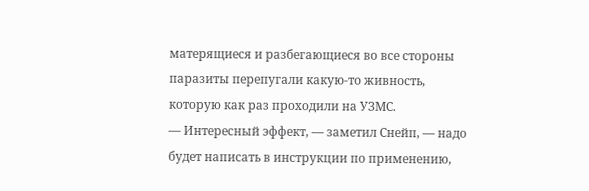матерящиеся и разбегающиеся во все стороны паразиты перепугали какую-то живность, которую как раз проходили на УЗМС.
— Интересный эффект, — заметил Снейп, — надо будет написать в инструкции по применению,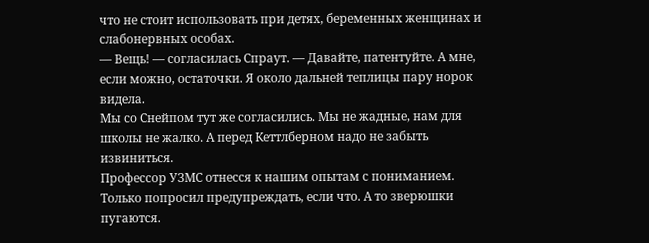что не стоит использовать при детях, беременных женщинах и слабонервных особах.
— Вещь! — согласилась Спраут. — Давайте, патентуйте. А мне, если можно, остаточки. Я около дальней теплицы пару норок видела.
Мы со Снейпом тут же согласились. Мы не жадные, нам для школы не жалко. А перед Кеттлберном надо не забыть извиниться.
Профессор УЗМС отнесся к нашим опытам с пониманием. Только попросил предупреждать, если что. А то зверюшки пугаются.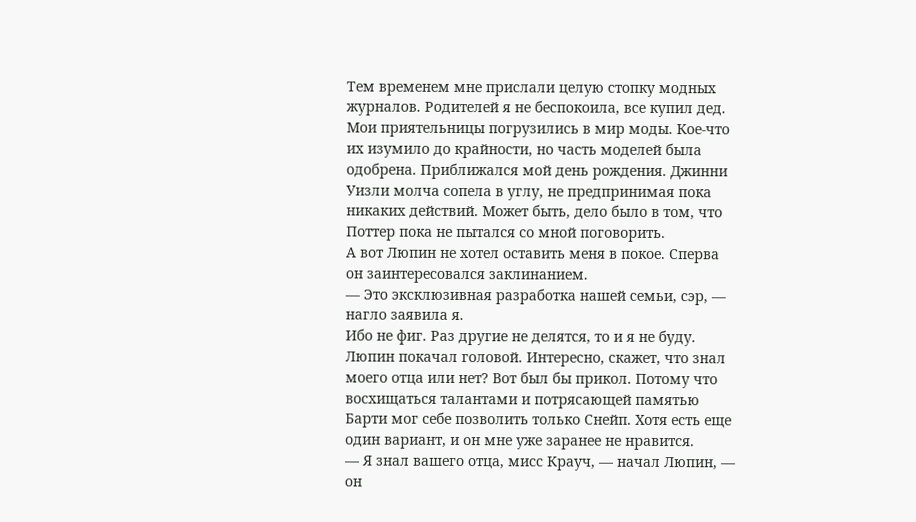Тем временем мне прислали целую стопку модных журналов. Родителей я не беспокоила, все купил дед. Мои приятельницы погрузились в мир моды. Кое-что их изумило до крайности, но часть моделей была одобрена. Приближался мой день рождения. Джинни Уизли молча сопела в углу, не предпринимая пока никаких действий. Может быть, дело было в том, что Поттер пока не пытался со мной поговорить.
А вот Люпин не хотел оставить меня в покое. Сперва он заинтересовался заклинанием.
— Это эксклюзивная разработка нашей семьи, сэр, — нагло заявила я.
Ибо не фиг. Раз другие не делятся, то и я не буду.
Люпин покачал головой. Интересно, скажет, что знал моего отца или нет? Вот был бы прикол. Потому что восхищаться талантами и потрясающей памятью Барти мог себе позволить только Снейп. Хотя есть еще один вариант, и он мне уже заранее не нравится.
— Я знал вашего отца, мисс Крауч, — начал Люпин, — он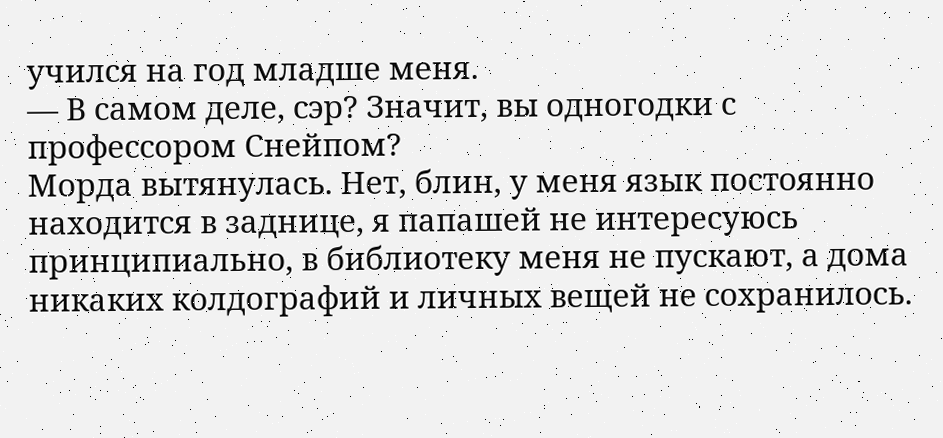учился на год младше меня.
— В самом деле, сэр? Значит, вы одногодки с профессором Снейпом?
Морда вытянулась. Нет, блин, у меня язык постоянно находится в заднице, я папашей не интересуюсь принципиально, в библиотеку меня не пускают, а дома никаких колдографий и личных вещей не сохранилось.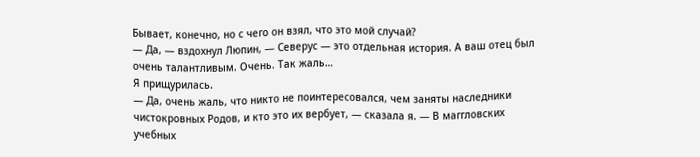Бывает, конечно, но с чего он взял, что это мой случай?
— Да, — вздохнул Люпин, — Северус — это отдельная история. А ваш отец был очень талантливым. Очень. Так жаль…
Я прищурилась.
— Да, очень жаль, что никто не поинтересовался, чем заняты наследники чистокровных Родов, и кто это их вербует, — сказала я. — В маггловских учебных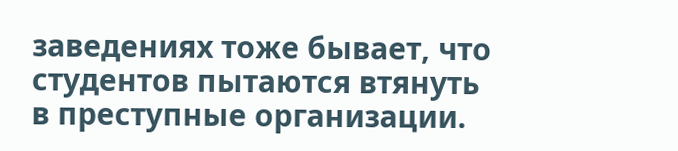заведениях тоже бывает, что студентов пытаются втянуть в преступные организации.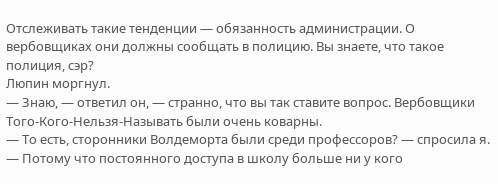Отслеживать такие тенденции — обязанность администрации. О вербовщиках они должны сообщать в полицию. Вы знаете, что такое полиция, сэр?
Люпин моргнул.
— Знаю, — ответил он, — странно, что вы так ставите вопрос. Вербовщики Того-Кого-Нельзя-Называть были очень коварны.
— То есть, сторонники Волдеморта были среди профессоров? — спросила я. — Потому что постоянного доступа в школу больше ни у кого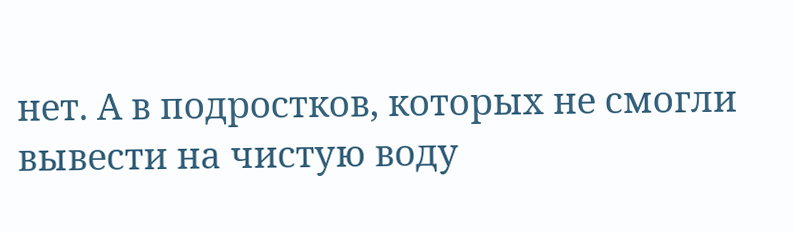нет. А в подростков, которых не смогли вывести на чистую воду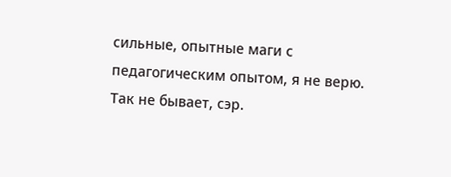сильные, опытные маги с педагогическим опытом, я не верю. Так не бывает, сэр.